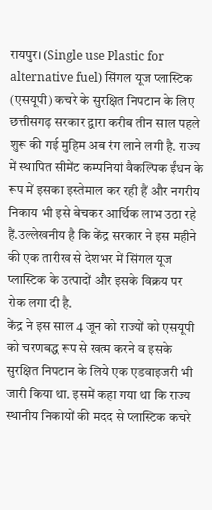रायपुर। (Single use Plastic for alternative fuel) सिंगल यूज प्लास्टिक (एसयूपी) कचरे के सुरक्षित निपटान के लिए छत्तीसगढ़ सरकार द्वारा करीब तीन साल पहले शुरू की गई मुहिम अब रंग लाने लगी है. राज्य में स्थापित सीमेंट कम्पनियां वैकल्पिक ईंधन के रूप में इसका इस्तेमाल कर रही हैं और नगरीय निकाय भी इसे बेचकर आर्थिक लाभ उठा रहे हैं.उल्लेखनीय है कि केंद्र सरकार ने इस महीने की एक तारीख से देशभर में सिंगल यूज प्लास्टिक के उत्पादों और इसके विक्रय पर रोक लगा दी है.
केंद्र ने इस साल 4 जून को राज्यों को एसयूपी को चरणबद्ध रूप से खत्म करने व इसके सुरक्षित निपटान के लिये एक एडवाइजरी भी जारी किया था. इसमें कहा गया था कि राज्य स्थानीय निकायों की मदद से प्लास्टिक कचरे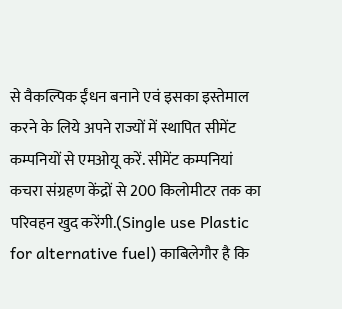से वैकल्पिक ईंधन बनाने एवं इसका इस्तेमाल करने के लिये अपने राज्यों में स्थापित सीमेंट कम्पनियों से एमओयू करें. सीमेंट कम्पनियां कचरा संग्रहण केंद्रों से 200 किलोमीटर तक का परिवहन खुद करेंगी.(Single use Plastic for alternative fuel) काबिलेगौर है कि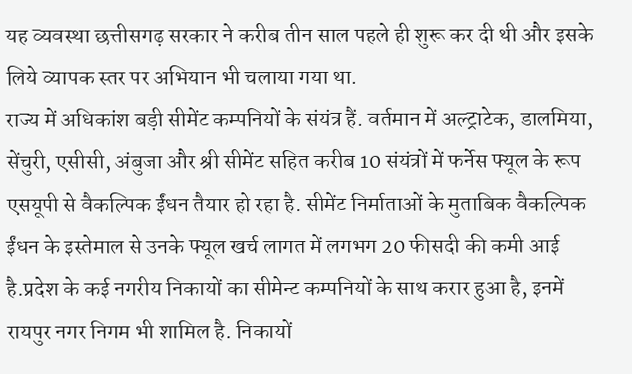यह व्यवस्था छत्तीसगढ़ सरकार ने करीब तीन साल पहले ही शुरू कर दी थी और इसके लिये व्यापक स्तर पर अभियान भी चलाया गया था.
राज्य में अधिकांश बड़ी सीमेंट कम्पनियों के संयंत्र हैं. वर्तमान में अल्ट्राटेक, डालमिया, सेंचुरी, एसीसी, अंबुजा और श्री सीमेंट सहित करीब 10 संयंत्रों में फर्नेस फ्यूल के रूप एसयूपी से वैकल्पिक ईंधन तैयार हो रहा है. सीमेंट निर्माताओं के मुताबिक वैकल्पिक ईंधन के इस्तेमाल से उनके फ्यूल खर्च लागत में लगभग 20 फीसदी की कमी आई है.प्रदेश के कई नगरीय निकायों का सीमेन्ट कम्पनियों के साथ करार हुआ है, इनमें रायपुर नगर निगम भी शामिल है. निकायों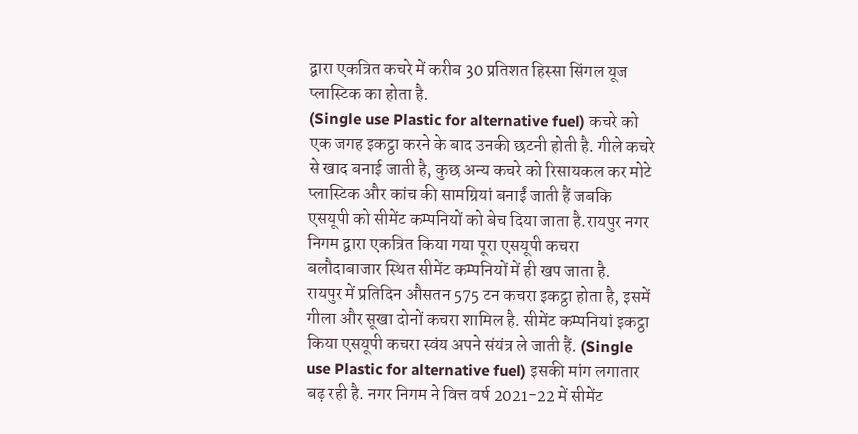द्वारा एकत्रित कचरे में करीब 30 प्रतिशत हिस्सा सिंगल यूज प्लास्टिक का होता है.
(Single use Plastic for alternative fuel) कचरे को एक जगह इकट्ठा करने के बाद उनकी छटनी होती है. गीले कचरे से खाद बनाई जाती है, कुछ अन्य कचरे को रिसायकल कर मोटे प्लास्टिक और कांच की सामग्रियां बनाईं जाती हैं जबकि एसयूपी को सीमेंट कम्पनियों को बेच दिया जाता है.रायपुर नगर निगम द्वारा एकत्रित किया गया पूरा एसयूपी कचरा बलौदाबाजार स्थित सीमेंट कम्पनियों में ही खप जाता है.
रायपुर में प्रतिदिन औसतन 575 टन कचरा इकट्ठा होता है, इसमें गीला और सूखा दोनों कचरा शामिल है. सीमेंट कम्पनियां इकट्ठा किया एसयूपी कचरा स्वंय अपने संयंत्र ले जाती हैं. (Single use Plastic for alternative fuel) इसकी मांग लगातार बढ़ रही है. नगर निगम ने वित्त वर्ष 2021-22 में सीमेंट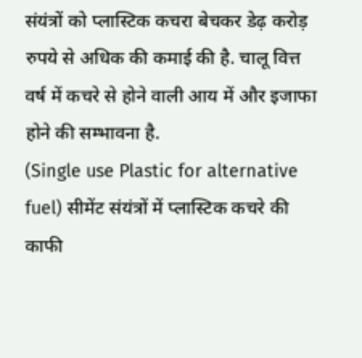संयंत्रों को प्लास्टिक कचरा बेचकर डेढ़ करोड़ रुपये से अधिक की कमाई की है. चालू वित्त वर्ष में कचरे से होने वाली आय में और इजाफा होने की सम्भावना है.
(Single use Plastic for alternative fuel) सीमेंट संयंत्रों में प्लास्टिक कचरे की काफी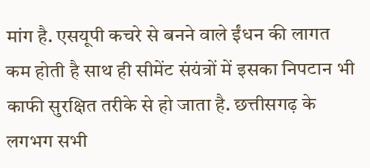मांग है. एसयूपी कचरे से बनने वाले ईंधन की लागत कम होती है साथ ही सीमेंट संयंत्रों में इसका निपटान भी काफी सुरक्षित तरीके से हो जाता है. छत्तीसगढ़ के लगभग सभी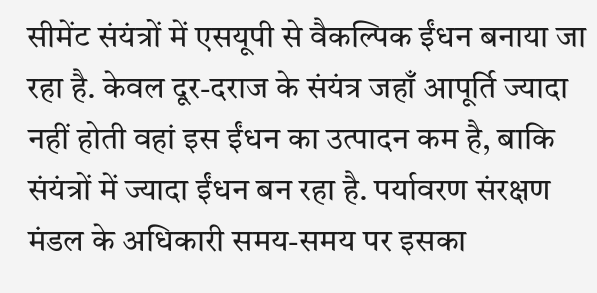सीमेंट संयंत्रों में एसयूपी से वैकल्पिक ईंधन बनाया जा रहा है. केवल दूर-दराज के संयंत्र जहाँ आपूर्ति ज्यादा नहीं होती वहां इस ईंधन का उत्पादन कम है, बाकि संयंत्रों में ज्यादा ईंधन बन रहा है. पर्यावरण संरक्षण मंडल के अधिकारी समय-समय पर इसका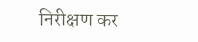निरीक्षण कर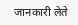जानकारी लेते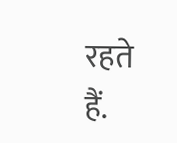रहते हैं.